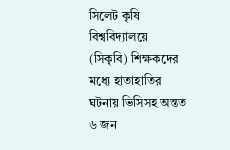সিলেট কৃষি বিশ্ববিদ্যালয়ে (সিকৃবি) শিক্ষকদের মধ্যে হাতাহাতির ঘটনায় ভিসিসহ অন্তত ৬ জন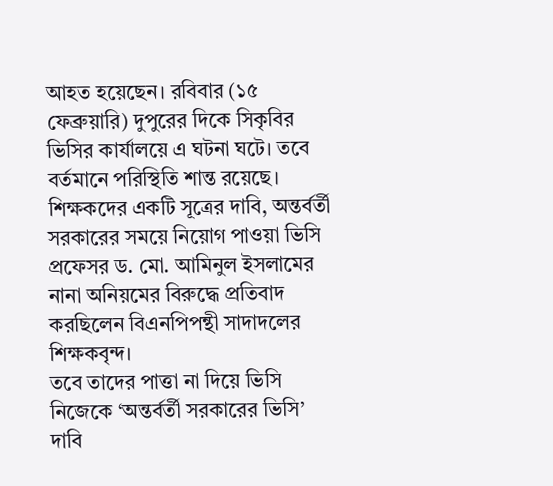আহত হয়েছেন। রবিবার (১৫ ফেব্রুয়ারি) দুপুরের দিকে সিকৃবির ভিসির কার্যালয়ে এ ঘটনা ঘটে। তবে বর্তমানে পরিস্থিতি শান্ত রয়েছে।
শিক্ষকদের একটি সূত্রের দাবি, অন্তর্বর্তী সরকারের সময়ে নিয়োগ পাওয়া ভিসি প্রফেসর ড. মো. আমিনুল ইসলামের নানা অনিয়মের বিরুদ্ধে প্রতিবাদ করছিলেন বিএনপিপন্থী সাদাদলের শিক্ষকবৃন্দ।
তবে তাদের পাত্তা না দিয়ে ভিসি নিজেকে ‘অন্তর্বর্তী সরকারের ভিসি’ দাবি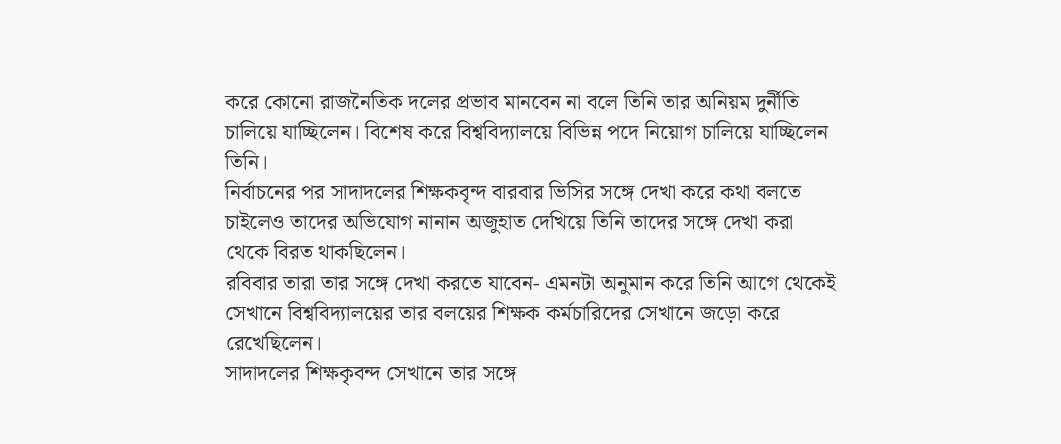করে কোনো রাজনৈতিক দলের প্রভাব মানবেন না বলে তিনি তার অনিয়ম দুর্নীতি চালিয়ে যাচ্ছিলেন। বিশেষ করে বিশ্ববিদ্যালয়ে বিভিন্ন পদে নিয়োগ চালিয়ে যাচ্ছিলেন তিনি।
নির্বাচনের পর সাদাদলের শিক্ষকবৃন্দ বারবার ভিসির সঙ্গে দেখা করে কথা বলতে চাইলেও তাদের অভিযোগ নানান অজুহাত দেখিয়ে তিনি তাদের সঙ্গে দেখা করা থেকে বিরত থাকছিলেন।
রবিবার তারা তার সঙ্গে দেখা করতে যাবেন- এমনটা অনুমান করে তিনি আগে থেকেই সেখানে বিশ্ববিদ্যালয়ের তার বলয়ের শিক্ষক কর্মচারিদের সেখানে জড়ো করে রেখেছিলেন।
সাদাদলের শিক্ষকৃবন্দ সেখানে তার সঙ্গে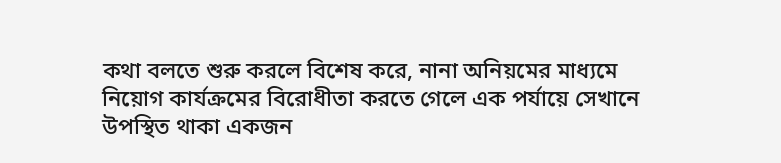কথা বলতে শুরু করলে বিশেষ করে, নানা অনিয়মের মাধ্যমে নিয়োগ কার্যক্রমের বিরোধীতা করতে গেলে এক পর্যায়ে সেখানে উপস্থিত থাকা একজন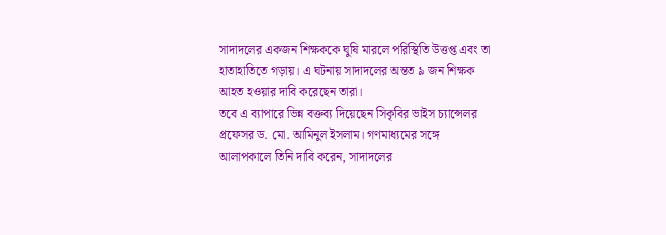সাদাদলের একজন শিক্ষককে ঘুষি মারলে পরিস্থিতি উত্তপ্ত এবং তা হাতাহাতিতে গড়ায়। এ ঘটনায় সাদাদলের অন্তত ৯ জন শিক্ষক আহত হওয়ার দাবি করেছেন তারা।
তবে এ ব্যাপারে ভিন্ন বক্তব্য দিয়েছেন সিকৃবির ভাইস চ্যান্সেলর প্রফেসর ড. মো. আমিনুল ইসলাম। গণমাধ্যমের সঙ্গে আলাপকালে তিনি দাবি করেন, সাদাদলের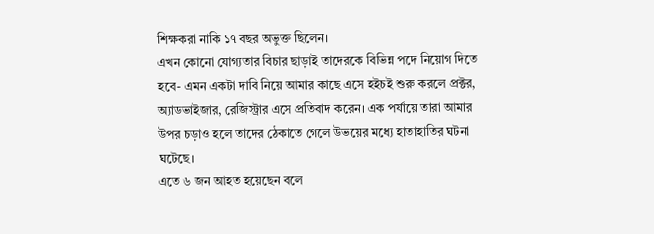শিক্ষকরা নাকি ১৭ বছর অভুক্ত ছিলেন।
এখন কোনো যোগ্যতার বিচার ছাড়াই তাদেরকে বিভিন্ন পদে নিয়োগ দিতে হবে- এমন একটা দাবি নিয়ে আমার কাছে এসে হইচই শুরু করলে প্রক্টর, অ্যাডভাইজার, রেজিস্ট্রার এসে প্রতিবাদ করেন। এক পর্যায়ে তারা আমার উপর চড়াও হলে তাদের ঠেকাতে গেলে উভয়ের মধ্যে হাতাহাতির ঘটনা ঘটেছে।
এতে ৬ জন আহত হয়েছেন বলে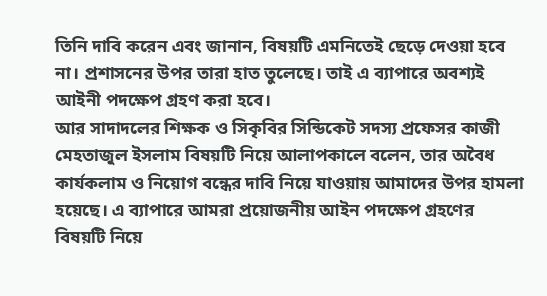তিনি দাবি করেন এবং জানান, বিষয়টি এমনিতেই ছেড়ে দেওয়া হবে না। প্রশাসনের উপর তারা হাত তুলেছে। তাই এ ব্যাপারে অবশ্যই আইনী পদক্ষেপ গ্রহণ করা হবে।
আর সাদাদলের শিক্ষক ও সিকৃবির সিন্ডিকেট সদস্য প্রফেসর কাজী মেহতাজুল ইসলাম বিষয়টি নিয়ে আলাপকালে বলেন, তার অবৈধ কার্যকলাম ও নিয়োগ বন্ধের দাবি নিয়ে যাওয়ায় আমাদের উপর হামলা হয়েছে। এ ব্যাপারে আমরা প্রয়োজনীয় আইন পদক্ষেপ গ্রহণের বিষয়টি নিয়ে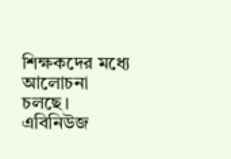শিক্ষকদের মধ্যে আলোচনা চলছে।
এবিনিউজ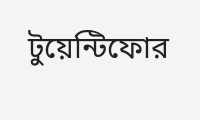টুয়েন্টিফোর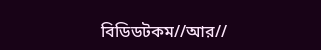বিডিডটকম//আর//